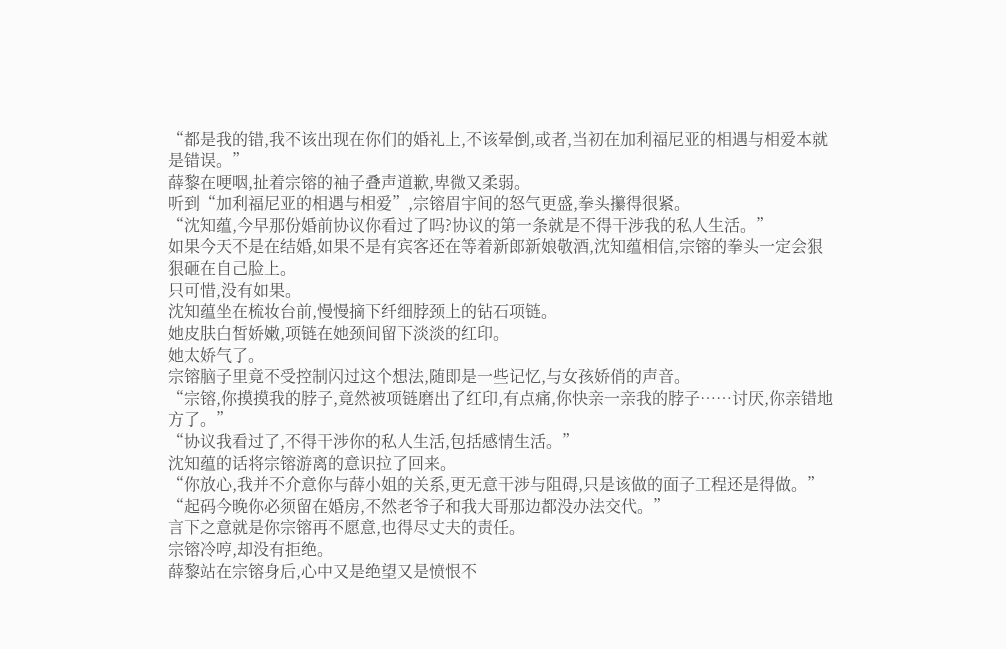“都是我的错,我不该出现在你们的婚礼上,不该晕倒,或者,当初在加利福尼亚的相遇与相爱本就是错误。”
薛黎在哽咽,扯着宗镕的袖子叠声道歉,卑微又柔弱。
听到“加利福尼亚的相遇与相爱”,宗镕眉宇间的怒气更盛,拳头攥得很紧。
“沈知蕴,今早那份婚前协议你看过了吗?协议的第一条就是不得干涉我的私人生活。”
如果今天不是在结婚,如果不是有宾客还在等着新郎新娘敬酒,沈知蕴相信,宗镕的拳头一定会狠狠砸在自己脸上。
只可惜,没有如果。
沈知蕴坐在梳妆台前,慢慢摘下纤细脖颈上的钻石项链。
她皮肤白皙娇嫩,项链在她颈间留下淡淡的红印。
她太娇气了。
宗镕脑子里竟不受控制闪过这个想法,随即是一些记忆,与女孩娇俏的声音。
“宗镕,你摸摸我的脖子,竟然被项链磨出了红印,有点痛,你快亲一亲我的脖子……讨厌,你亲错地方了。”
“协议我看过了,不得干涉你的私人生活,包括感情生活。”
沈知蕴的话将宗镕游离的意识拉了回来。
“你放心,我并不介意你与薛小姐的关系,更无意干涉与阻碍,只是该做的面子工程还是得做。”
“起码今晚你必须留在婚房,不然老爷子和我大哥那边都没办法交代。”
言下之意就是你宗镕再不愿意,也得尽丈夫的责任。
宗镕冷哼,却没有拒绝。
薛黎站在宗镕身后,心中又是绝望又是愤恨不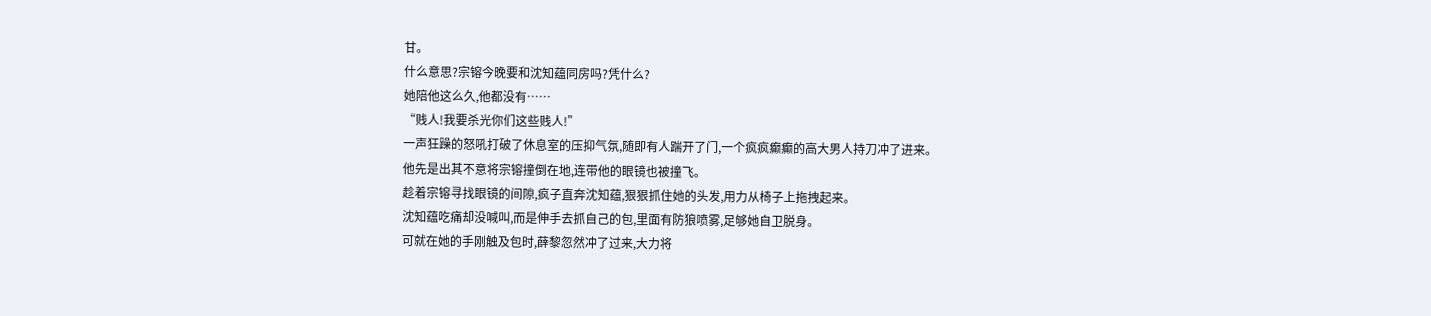甘。
什么意思?宗镕今晚要和沈知蕴同房吗?凭什么?
她陪他这么久,他都没有……
“贱人!我要杀光你们这些贱人!”
一声狂躁的怒吼打破了休息室的压抑气氛,随即有人踹开了门,一个疯疯癫癫的高大男人持刀冲了进来。
他先是出其不意将宗镕撞倒在地,连带他的眼镜也被撞飞。
趁着宗镕寻找眼镜的间隙,疯子直奔沈知蕴,狠狠抓住她的头发,用力从椅子上拖拽起来。
沈知蕴吃痛却没喊叫,而是伸手去抓自己的包,里面有防狼喷雾,足够她自卫脱身。
可就在她的手刚触及包时,薛黎忽然冲了过来,大力将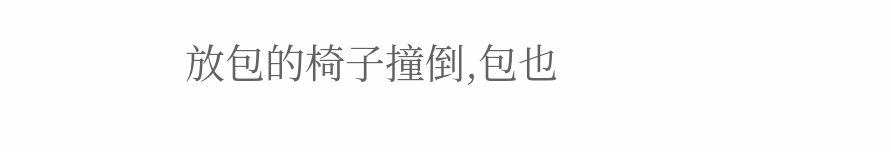放包的椅子撞倒,包也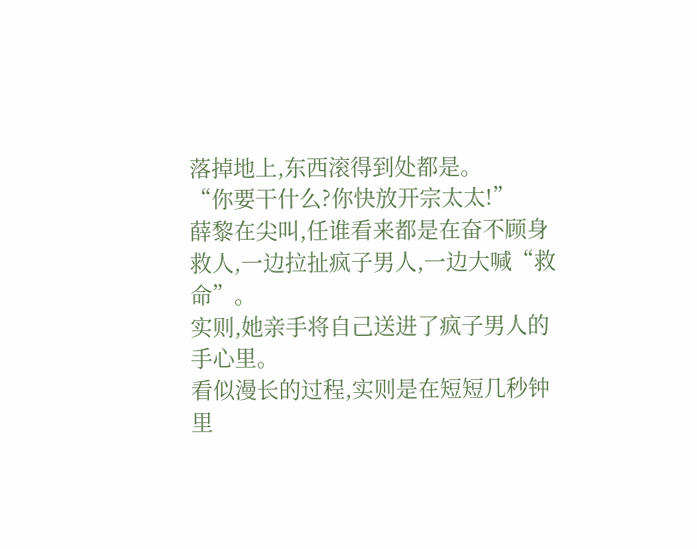落掉地上,东西滚得到处都是。
“你要干什么?你快放开宗太太!”
薛黎在尖叫,任谁看来都是在奋不顾身救人,一边拉扯疯子男人,一边大喊“救命”。
实则,她亲手将自己送进了疯子男人的手心里。
看似漫长的过程,实则是在短短几秒钟里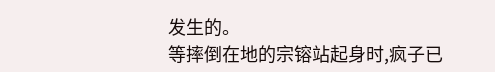发生的。
等摔倒在地的宗镕站起身时,疯子已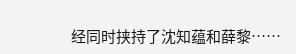经同时挟持了沈知蕴和薛黎……